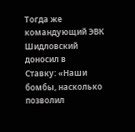Тогда же командующий ЭВК Шидловский доносил в
Ставку: «Наши бомбы, насколько позволил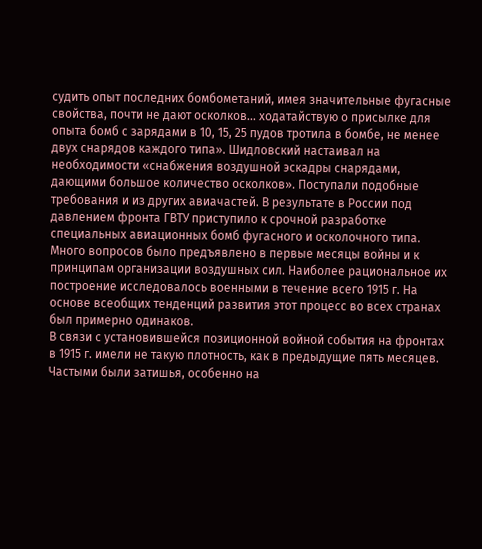судить опыт последних бомбометаний, имея значительные фугасные свойства, почти не дают осколков... ходатайствую о присылке для опыта бомб с зарядами в 10, 15, 25 пудов тротила в бомбе, не менее двух снарядов каждого типа». Шидловский настаивал на необходимости «снабжения воздушной эскадры снарядами, дающими большое количество осколков». Поступали подобные требования и из других авиачастей. В результате в России под давлением фронта ГВТУ приступило к срочной разработке специальных авиационных бомб фугасного и осколочного типа.
Много вопросов было предъявлено в первые месяцы войны и к принципам организации воздушных сил. Наиболее рациональное их построение исследовалось военными в течение всего 1915 г. На основе всеобщих тенденций развития этот процесс во всех странах был примерно одинаков.
В связи с установившейся позиционной войной события на фронтах в 1915 г. имели не такую плотность, как в предыдущие пять месяцев. Частыми были затишья, особенно на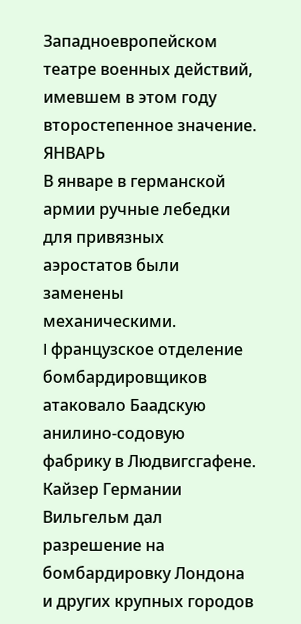Западноевропейском театре военных действий, имевшем в этом году второстепенное значение.
ЯНВАРЬ
В январе в германской армии ручные лебедки для привязных аэростатов были заменены механическими.
I французское отделение бомбардировщиков атаковало Баадскую анилино-содовую фабрику в Людвигсгафене.
Кайзер Германии Вильгельм дал разрешение на бомбардировку Лондона и других крупных городов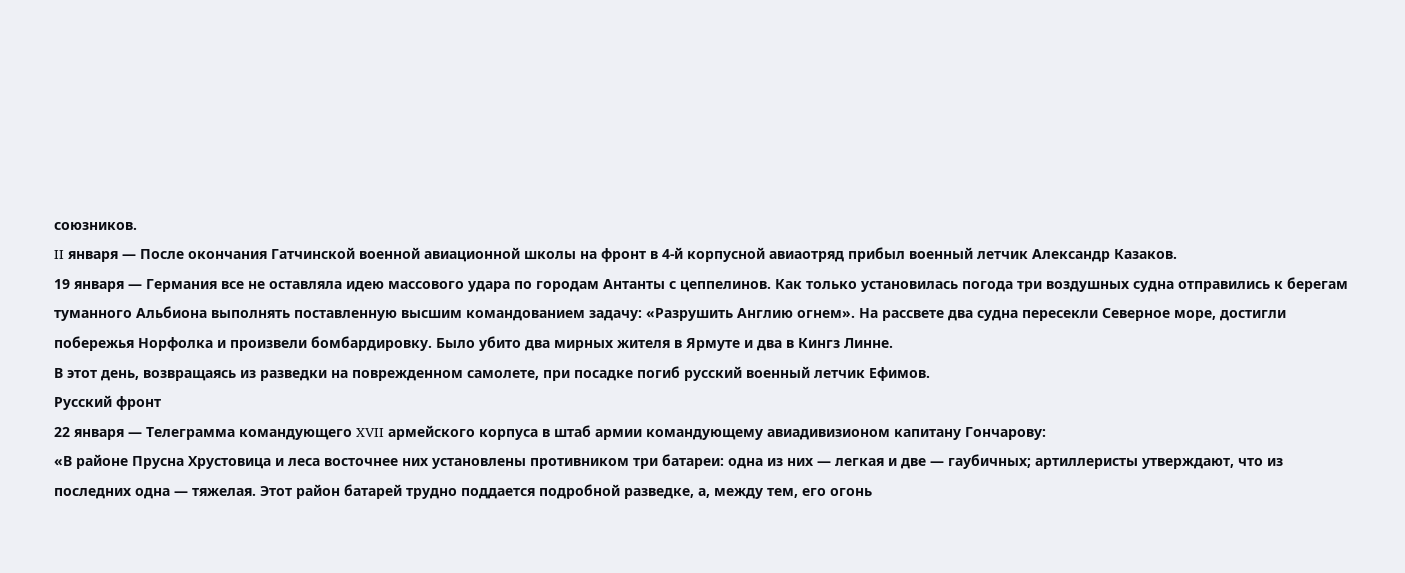союзников.
II января — После окончания Гатчинской военной авиационной школы на фронт в 4-й корпусной авиаотряд прибыл военный летчик Александр Казаков.
19 января — Германия все не оставляла идею массового удара по городам Антанты с цеппелинов. Как только установилась погода три воздушных судна отправились к берегам туманного Альбиона выполнять поставленную высшим командованием задачу: «Разрушить Англию огнем». На рассвете два судна пересекли Северное море, достигли побережья Норфолка и произвели бомбардировку. Было убито два мирных жителя в Ярмуте и два в Кингз Линне.
В этот день, возвращаясь из разведки на поврежденном самолете, при посадке погиб русский военный летчик Ефимов.
Русский фронт
22 января — Телеграмма командующего XVII армейского корпуса в штаб армии командующему авиадивизионом капитану Гончарову:
«В районе Прусна Хрустовица и леса восточнее них установлены противником три батареи: одна из них — легкая и две — гаубичных; артиллеристы утверждают, что из последних одна — тяжелая. Этот район батарей трудно поддается подробной разведке, а, между тем, его огонь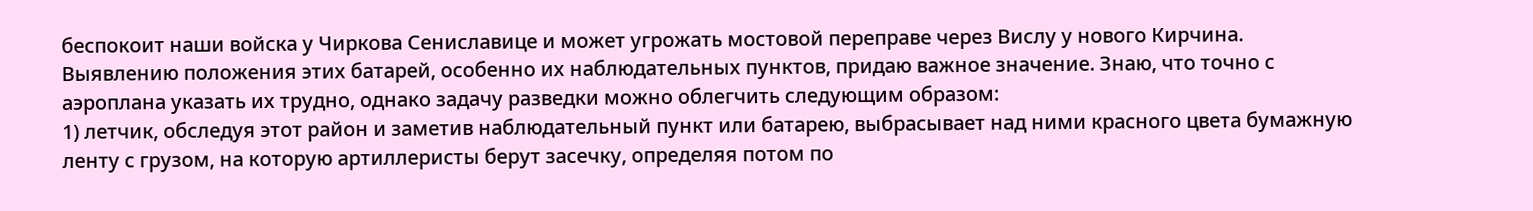беспокоит наши войска у Чиркова Сениславице и может угрожать мостовой переправе через Вислу у нового Кирчина.
Выявлению положения этих батарей, особенно их наблюдательных пунктов, придаю важное значение. Знаю, что точно с аэроплана указать их трудно, однако задачу разведки можно облегчить следующим образом:
1) летчик, обследуя этот район и заметив наблюдательный пункт или батарею, выбрасывает над ними красного цвета бумажную ленту с грузом, на которую артиллеристы берут засечку, определяя потом по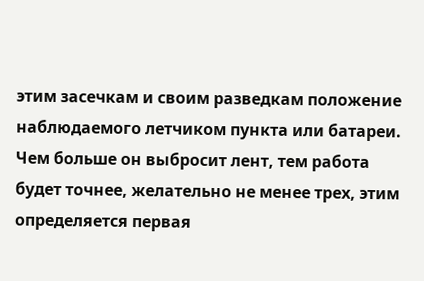этим засечкам и своим разведкам положение наблюдаемого летчиком пункта или батареи. Чем больше он выбросит лент, тем работа будет точнее, желательно не менее трех, этим определяется первая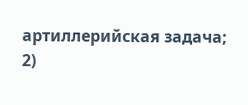артиллерийская задача;
2)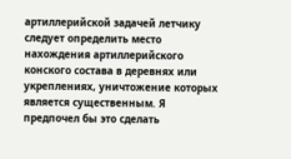артиллерийской задачей летчику следует определить место нахождения артиллерийского конского состава в деревнях или укреплениях, уничтожение которых является существенным. Я предпочел бы это сделать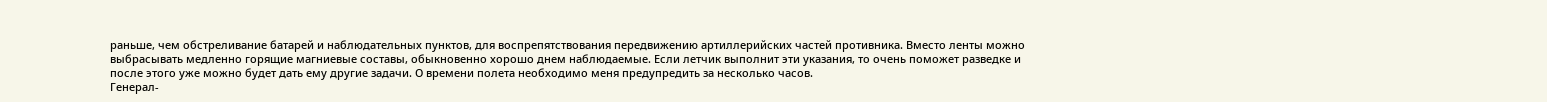раньше, чем обстреливание батарей и наблюдательных пунктов, для воспрепятствования передвижению артиллерийских частей противника. Вместо ленты можно выбрасывать медленно горящие магниевые составы, обыкновенно хорошо днем наблюдаемые. Если летчик выполнит эти указания, то очень поможет разведке и после этого уже можно будет дать ему другие задачи. О времени полета необходимо меня предупредить за несколько часов.
Генерал-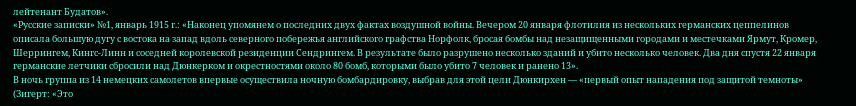лейтенант Будатов».
«Русские записки» №1, январь 1915 г.: «Наконец упомянем о последних двух фактах воздушной войны. Вечером 20 января флотилия из нескольких германских цеппелинов описала большую дугу с востока на запад вдоль северного побережья английского графства Норфолк, бросая бомбы над незащищенными городами и местечками Ярмут, Кромер, Шеррингем, Кингс-Линн и соседней королевской резиденции Сендрингем. В результате было разрушено несколько зданий и убито несколько человек. Два дня спустя 22 января германские летчики сбросили над Дюнкерком и окрестностями около 80 бомб, которыми было убито 7 человек и ранено 13».
В ночь группа из 14 немецких самолетов впервые осуществила ночную бомбардировку, выбрав для этой цели Дюнкирхен — «первый опыт нападения под защитой темноты» (Зигерт: «Это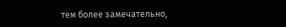тем более замечательно,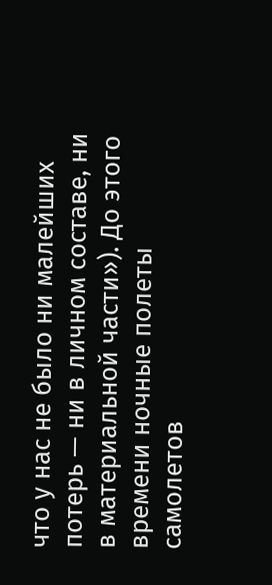что у нас не было ни малейших потерь — ни в личном составе, ни в материальной части»). До этого времени ночные полеты самолетов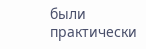были практически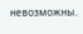невозможны.